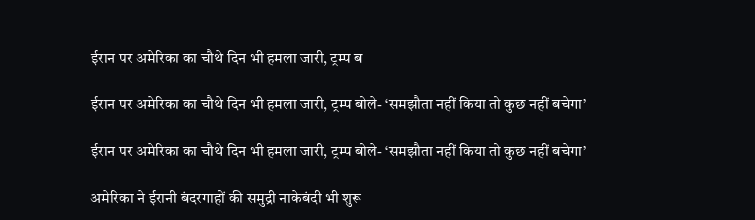ईरान पर अमेरिका का चौथे दिन भी हमला जारी, ट्रम्प ब

ईरान पर अमेरिका का चौथे दिन भी हमला जारी, ट्रम्प बोले- ‘समझौता नहीं किया तो कुछ नहीं बचेगा’

ईरान पर अमेरिका का चौथे दिन भी हमला जारी, ट्रम्प बोले- ‘समझौता नहीं किया तो कुछ नहीं बचेगा’

अमेरिका ने ईरानी बंदरगाहों की समुद्री नाकेबंदी भी शुरू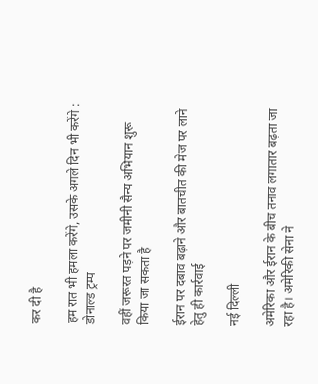कर दी है

हम रात भी हमला करेंगे, उसके अगले दिन भी करेंगे : डोनाल्ड ट्रम्प

वहीं जरूरत पड़ने पर जमीनी सैन्य अभियान शुरू किया जा सकता है

ईरान पर दबाव बढ़ाने और बातचीत की मेज पर लाने हेतु ही कार्रवाई

नई दिल्ली

अमेरिका और ईरान के बीच तनाव लगातार बढ़ता जा रहा है। अमेरिकी सेना ने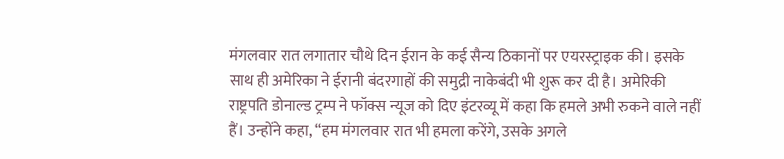मंगलवार रात लगातार चौथे दिन ईरान के कई सैन्य ठिकानों पर एयरस्ट्राइक की। इसके साथ ही अमेरिका ने ईरानी बंदरगाहों की समुद्री नाकेबंदी भी शुरू कर दी है। अमेरिकी राष्ट्रपति डोनाल्ड ट्रम्प ने फॉक्स न्यूज को दिए इंटरव्यू में कहा कि हमले अभी रुकने वाले नहीं हैं। उन्होंने कहा, “हम मंगलवार रात भी हमला करेंगे, उसके अगले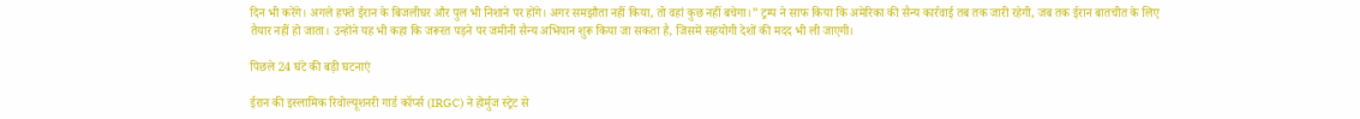दिन भी करेंगे। अगले हफ्ते ईरान के बिजलीघर और पुल भी निशाने पर होंगे। अगर समझौता नहीं किया, तो वहां कुछ नहीं बचेगा।” ट्रम्प ने साफ किया कि अमेरिका की सैन्य कार्रवाई तब तक जारी रहेगी, जब तक ईरान बातचीत के लिए तैयार नहीं हो जाता। उन्होंने यह भी कहा कि जरूरत पड़ने पर जमीनी सैन्य अभियान शुरू किया जा सकता है, जिसमें सहयोगी देशों की मदद भी ली जाएगी।

पिछले 24 घंटे की बड़ी घटनाएं

ईरान की इस्लामिक रिवोल्यूशनरी गार्ड कॉर्प्स (IRGC) ने होर्मुज स्ट्रेट से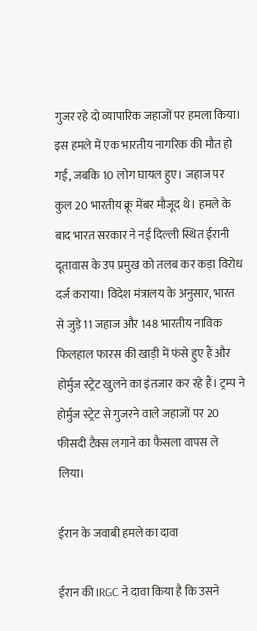गुजर रहे दो व्यापारिक जहाजों पर हमला किया। इस हमले में एक भारतीय नागरिक की मौत हो गई, जबकि 10 लोग घायल हुए। जहाज पर कुल 20 भारतीय क्रू मेंबर मौजूद थे। हमले के बाद भारत सरकार ने नई दिल्ली स्थित ईरानी दूतावास के उप प्रमुख को तलब कर कड़ा विरोध दर्ज कराया। विदेश मंत्रालय के अनुसार, भारत से जुड़े 11 जहाज और 148 भारतीय नाविक फिलहाल फारस की खाड़ी में फंसे हुए हैं और होर्मुज स्ट्रेट खुलने का इंतजार कर रहे हैं। ट्रम्प ने होर्मुज स्ट्रेट से गुजरने वाले जहाजों पर 20 फीसदी टैक्स लगाने का फैसला वापस ले लिया।

ईरान के जवाबी हमले का दावा

ईरान की IRGC ने दावा किया है कि उसने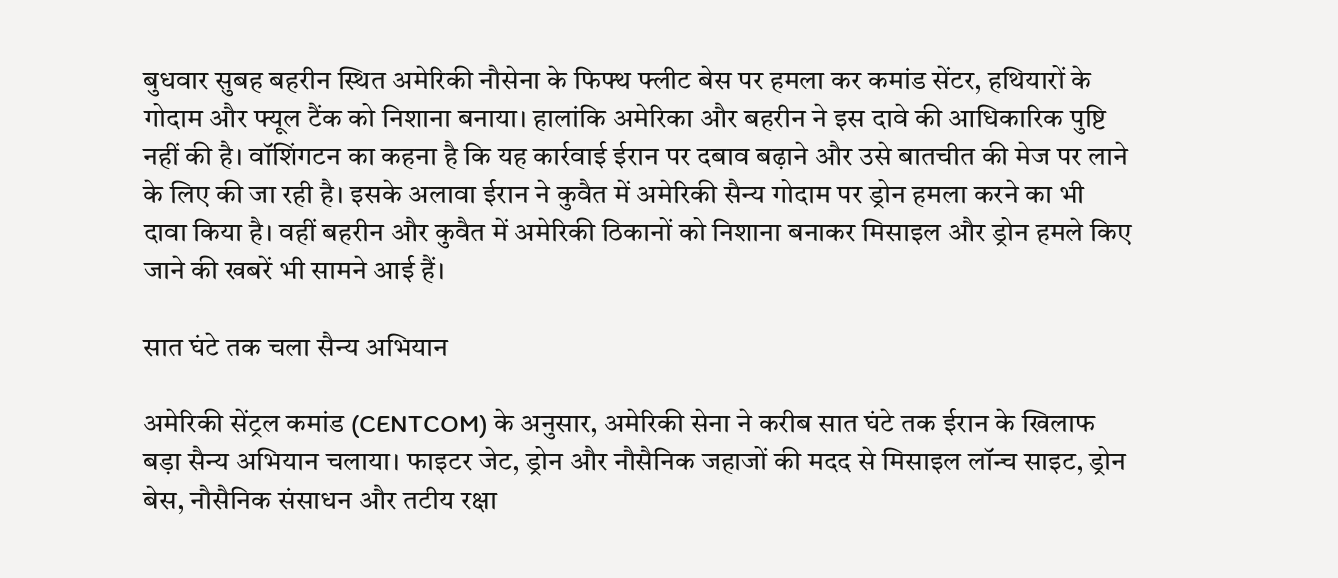बुधवार सुबह बहरीन स्थित अमेरिकी नौसेना के फिफ्थ फ्लीट बेस पर हमला कर कमांड सेंटर, हथियारों के गोदाम और फ्यूल टैंक को निशाना बनाया। हालांकि अमेरिका और बहरीन ने इस दावे की आधिकारिक पुष्टि नहीं की है। वॉशिंगटन का कहना है कि यह कार्रवाई ईरान पर दबाव बढ़ाने और उसे बातचीत की मेज पर लाने के लिए की जा रही है। इसके अलावा ईरान ने कुवैत में अमेरिकी सैन्य गोदाम पर ड्रोन हमला करने का भी दावा किया है। वहीं बहरीन और कुवैत में अमेरिकी ठिकानों को निशाना बनाकर मिसाइल और ड्रोन हमले किए जाने की खबरें भी सामने आई हैं।

सात घंटे तक चला सैन्य अभियान

अमेरिकी सेंट्रल कमांड (CENTCOM) के अनुसार, अमेरिकी सेना ने करीब सात घंटे तक ईरान के खिलाफ बड़ा सैन्य अभियान चलाया। फाइटर जेट, ड्रोन और नौसैनिक जहाजों की मदद से मिसाइल लॉन्च साइट, ड्रोन बेस, नौसैनिक संसाधन और तटीय रक्षा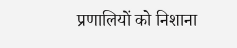प्रणालियों को निशाना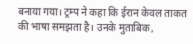बनाया गया। ट्रम्प ने कहा कि ईरान केवल ताकत की भाषा समझता है। उनके मुताबिक,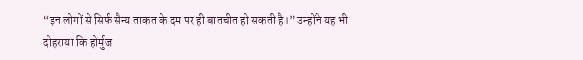“इन लोगों से सिर्फ सैन्य ताकत के दम पर ही बातचीत हो सकती है।” उन्होंने यह भी दोहराया कि होर्मुज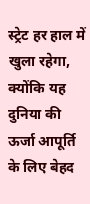स्ट्रेट हर हाल में खुला रहेगा, क्योंकि यह दुनिया की ऊर्जा आपूर्ति के लिए बेहद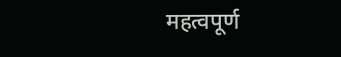महत्वपूर्ण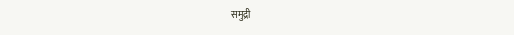समुद्री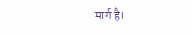मार्ग है।